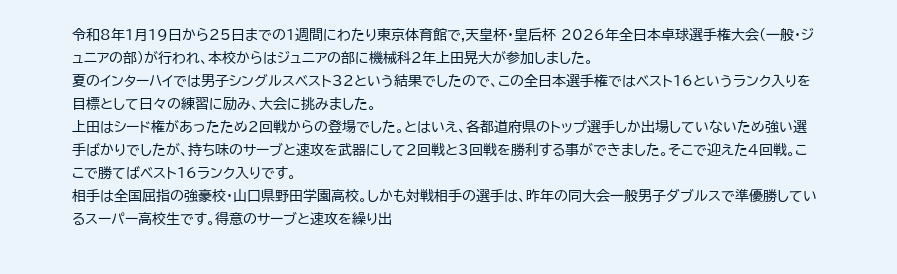令和8年1月19日から25日までの1週間にわたり東京体育館で,天皇杯・皇后杯 2026年全日本卓球選手権大会(一般・ジュニアの部)が行われ、本校からはジュニアの部に機械科2年上田晃大が参加しました。
夏のインターハイでは男子シングルスベスト32という結果でしたので、この全日本選手権ではベスト16というランク入りを目標として日々の練習に励み、大会に挑みました。
上田はシード権があったため2回戦からの登場でした。とはいえ、各都道府県のトップ選手しか出場していないため強い選手ばかりでしたが、持ち味のサーブと速攻を武器にして2回戦と3回戦を勝利する事ができました。そこで迎えた4回戦。ここで勝てばベスト16ランク入りです。
相手は全国屈指の強豪校・山口県野田学園高校。しかも対戦相手の選手は、昨年の同大会一般男子ダブルスで準優勝しているスーパー高校生です。得意のサーブと速攻を繰り出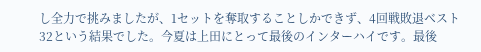し全力で挑みましたが、1セットを奪取することしかできず、4回戦敗退ベスト32という結果でした。今夏は上田にとって最後のインターハイです。最後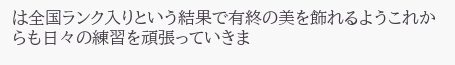は全国ランク入りという結果で有終の美を飾れるようこれからも日々の練習を頑張っていきま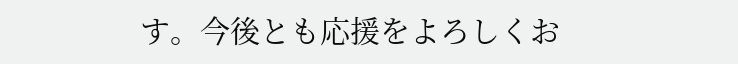す。今後とも応援をよろしくお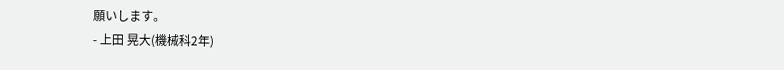願いします。
- 上田 晃大(機械科2年)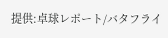提供:卓球レポート/バタフライ